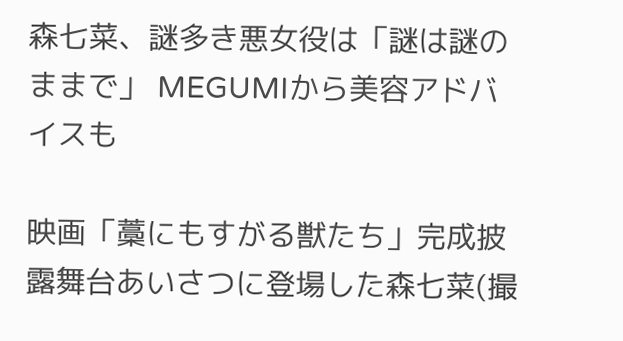森七菜、謎多き悪女役は「謎は謎のままで」 MEGUMIから美容アドバイスも

映画「藁にもすがる獣たち」完成披露舞台あいさつに登場した森七菜(撮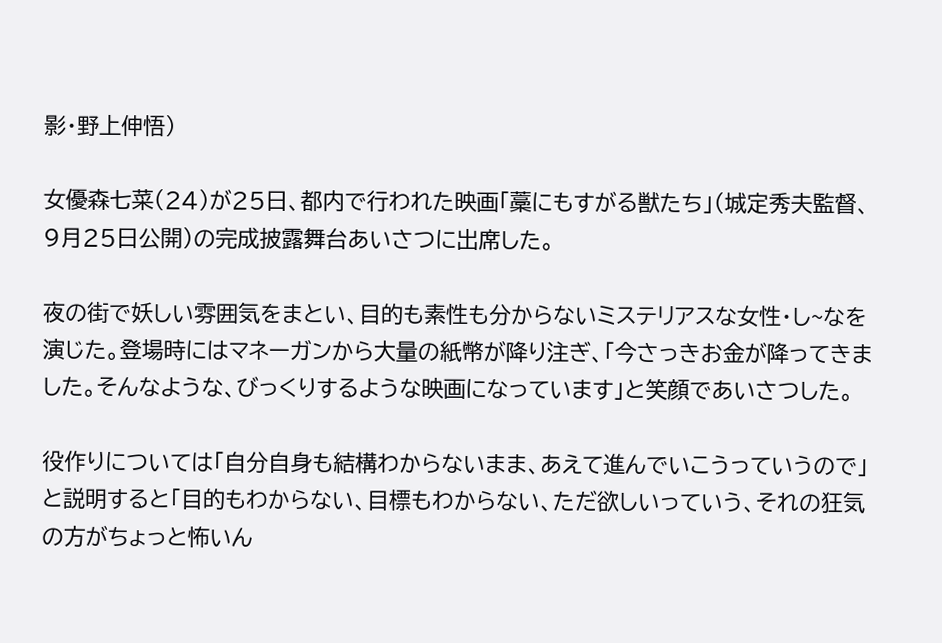影・野上伸悟)

女優森七菜(24)が25日、都内で行われた映画「藁にもすがる獣たち」(城定秀夫監督、9月25日公開)の完成披露舞台あいさつに出席した。

夜の街で妖しい雰囲気をまとい、目的も素性も分からないミステリアスな女性・し~なを演じた。登場時にはマネーガンから大量の紙幣が降り注ぎ、「今さっきお金が降ってきました。そんなような、びっくりするような映画になっています」と笑顔であいさつした。

役作りについては「自分自身も結構わからないまま、あえて進んでいこうっていうので」と説明すると「目的もわからない、目標もわからない、ただ欲しいっていう、それの狂気の方がちょっと怖いん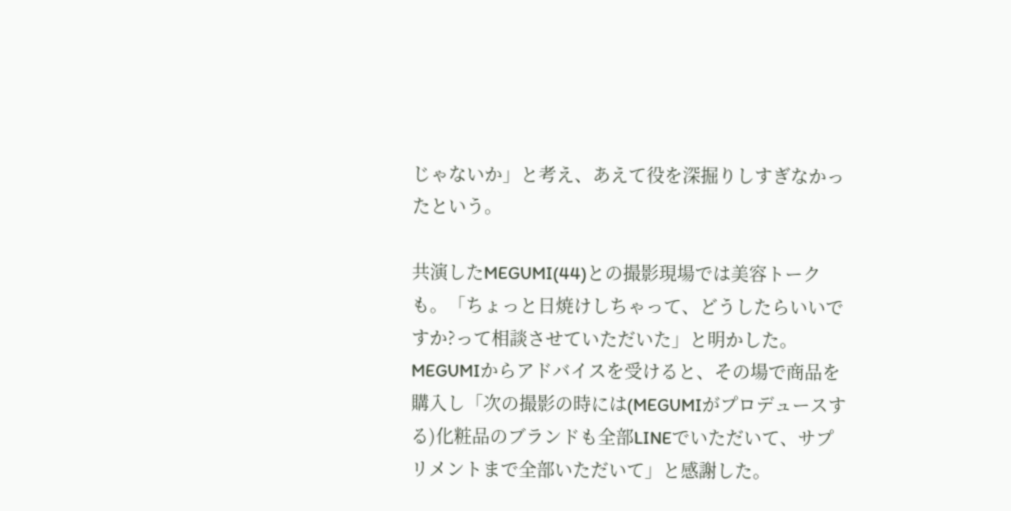じゃないか」と考え、あえて役を深掘りしすぎなかったという。

共演したMEGUMI(44)との撮影現場では美容トークも。「ちょっと日焼けしちゃって、どうしたらいいですか?って相談させていただいた」と明かした。MEGUMIからアドバイスを受けると、その場で商品を購入し「次の撮影の時には(MEGUMIがプロデュースする)化粧品のブランドも全部LINEでいただいて、サプリメントまで全部いただいて」と感謝した。